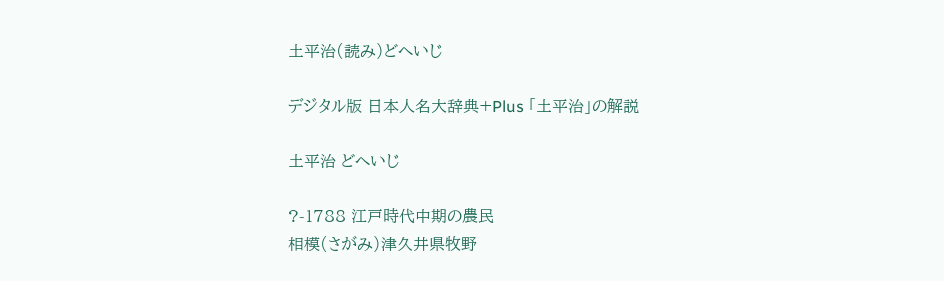土平治(読み)どへいじ

デジタル版 日本人名大辞典+Plus 「土平治」の解説

土平治 どへいじ

?-1788 江戸時代中期の農民
相模(さがみ)津久井県牧野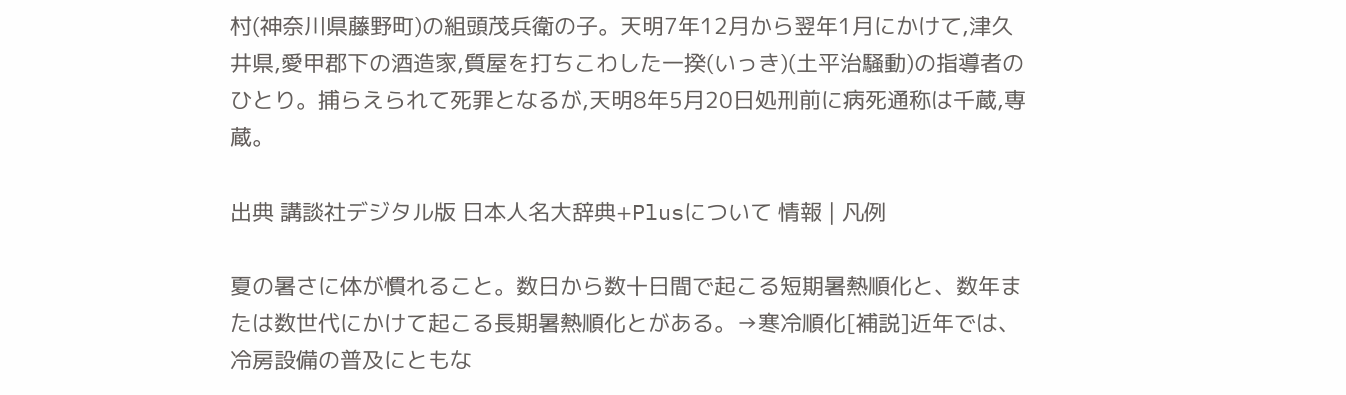村(神奈川県藤野町)の組頭茂兵衛の子。天明7年12月から翌年1月にかけて,津久井県,愛甲郡下の酒造家,質屋を打ちこわした一揆(いっき)(土平治騒動)の指導者のひとり。捕らえられて死罪となるが,天明8年5月20日処刑前に病死通称は千蔵,専蔵。

出典 講談社デジタル版 日本人名大辞典+Plusについて 情報 | 凡例

夏の暑さに体が慣れること。数日から数十日間で起こる短期暑熱順化と、数年または数世代にかけて起こる長期暑熱順化とがある。→寒冷順化[補説]近年では、冷房設備の普及にともな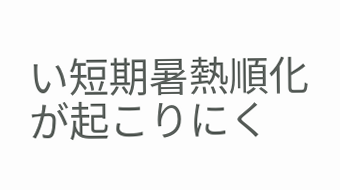い短期暑熱順化が起こりにく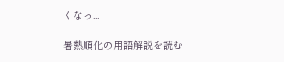くなっ...

暑熱順化の用語解説を読む